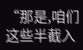“那是,咱们这些半截入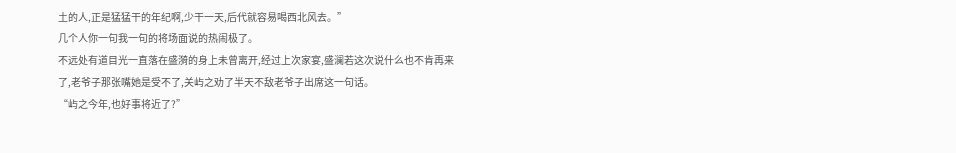土的人,正是猛猛干的年纪啊,少干一天,后代就容易喝西北风去。”
几个人你一句我一句的将场面说的热闹极了。
不远处有道目光一直落在盛漪的身上未曾离开,经过上次家宴,盛澜若这次说什么也不肯再来了,老爷子那张嘴她是受不了,关屿之劝了半天不敌老爷子出席这一句话。
“屿之今年,也好事将近了?”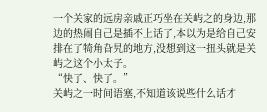一个关家的远房亲戚正巧坐在关屿之的身边,那边的热闹自己是插不上话了,本以为是给自己安排在了犄角旮旯的地方,没想到这一扭头就是关屿之这个小太子。
“快了、快了。”
关屿之一时间语塞,不知道该说些什么话才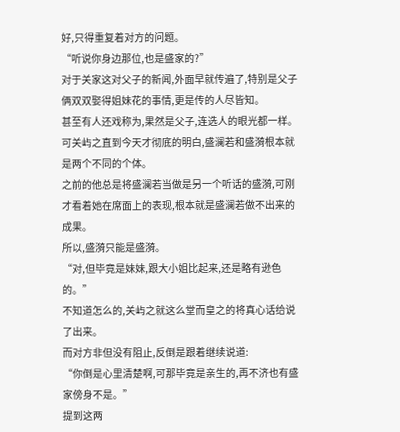好,只得重复着对方的问题。
“听说你身边那位,也是盛家的?”
对于关家这对父子的新闻,外面早就传遍了,特别是父子俩双双娶得姐妹花的事情,更是传的人尽皆知。
甚至有人还戏称为,果然是父子,连选人的眼光都一样。
可关屿之直到今天才彻底的明白,盛澜若和盛漪根本就是两个不同的个体。
之前的他总是将盛澜若当做是另一个听话的盛漪,可刚才看着她在席面上的表现,根本就是盛澜若做不出来的成果。
所以,盛漪只能是盛漪。
“对,但毕竟是妹妹,跟大小姐比起来,还是略有逊色的。”
不知道怎么的,关屿之就这么堂而皇之的将真心话给说了出来。
而对方非但没有阻止,反倒是跟着继续说道:
“你倒是心里清楚啊,可那毕竟是亲生的,再不济也有盛家傍身不是。”
提到这两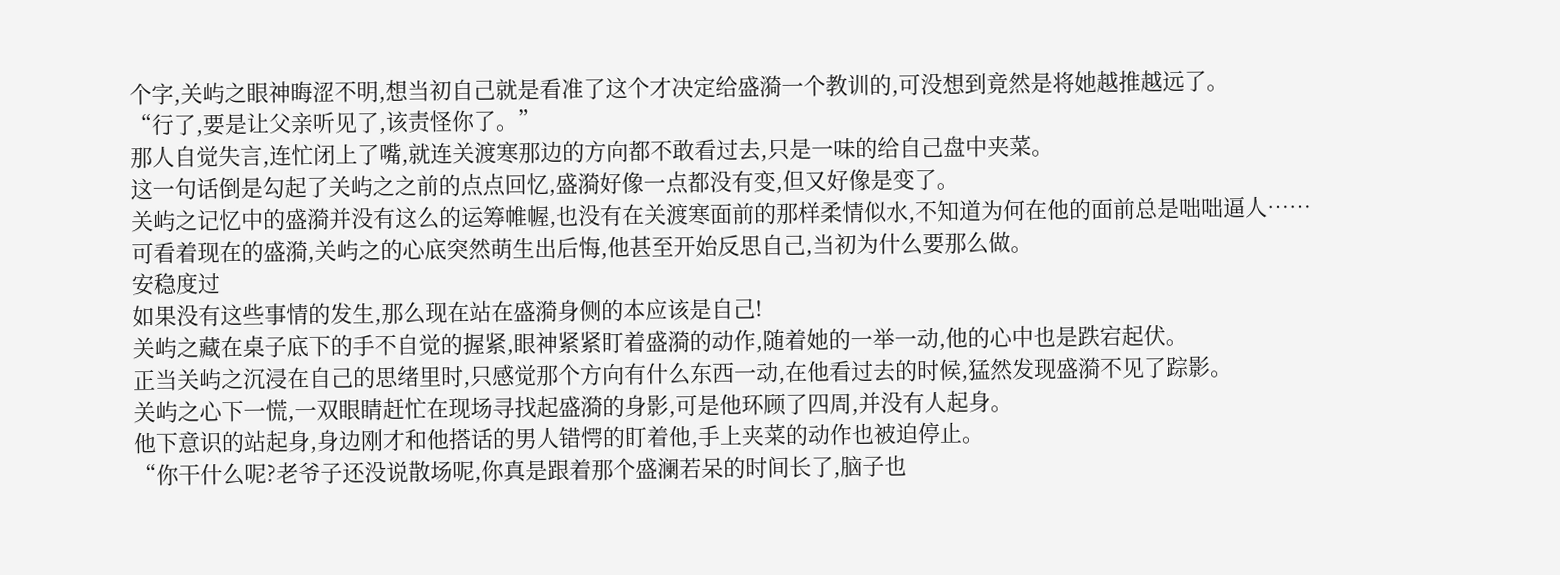个字,关屿之眼神晦涩不明,想当初自己就是看准了这个才决定给盛漪一个教训的,可没想到竟然是将她越推越远了。
“行了,要是让父亲听见了,该责怪你了。”
那人自觉失言,连忙闭上了嘴,就连关渡寒那边的方向都不敢看过去,只是一味的给自己盘中夹菜。
这一句话倒是勾起了关屿之之前的点点回忆,盛漪好像一点都没有变,但又好像是变了。
关屿之记忆中的盛漪并没有这么的运筹帷幄,也没有在关渡寒面前的那样柔情似水,不知道为何在他的面前总是咄咄逼人……
可看着现在的盛漪,关屿之的心底突然萌生出后悔,他甚至开始反思自己,当初为什么要那么做。
安稳度过
如果没有这些事情的发生,那么现在站在盛漪身侧的本应该是自己!
关屿之藏在桌子底下的手不自觉的握紧,眼神紧紧盯着盛漪的动作,随着她的一举一动,他的心中也是跌宕起伏。
正当关屿之沉浸在自己的思绪里时,只感觉那个方向有什么东西一动,在他看过去的时候,猛然发现盛漪不见了踪影。
关屿之心下一慌,一双眼睛赶忙在现场寻找起盛漪的身影,可是他环顾了四周,并没有人起身。
他下意识的站起身,身边刚才和他搭话的男人错愕的盯着他,手上夹菜的动作也被迫停止。
“你干什么呢?老爷子还没说散场呢,你真是跟着那个盛澜若呆的时间长了,脑子也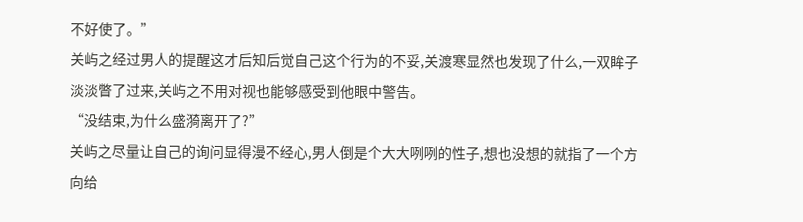不好使了。”
关屿之经过男人的提醒这才后知后觉自己这个行为的不妥,关渡寒显然也发现了什么,一双眸子淡淡瞥了过来,关屿之不用对视也能够感受到他眼中警告。
“没结束,为什么盛漪离开了?”
关屿之尽量让自己的询问显得漫不经心,男人倒是个大大咧咧的性子,想也没想的就指了一个方向给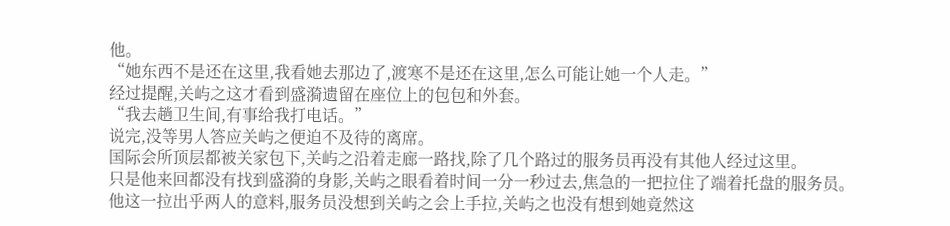他。
“她东西不是还在这里,我看她去那边了,渡寒不是还在这里,怎么可能让她一个人走。”
经过提醒,关屿之这才看到盛漪遗留在座位上的包包和外套。
“我去趟卫生间,有事给我打电话。”
说完,没等男人答应关屿之便迫不及待的离席。
国际会所顶层都被关家包下,关屿之沿着走廊一路找,除了几个路过的服务员再没有其他人经过这里。
只是他来回都没有找到盛漪的身影,关屿之眼看着时间一分一秒过去,焦急的一把拉住了端着托盘的服务员。
他这一拉出乎两人的意料,服务员没想到关屿之会上手拉,关屿之也没有想到她竟然这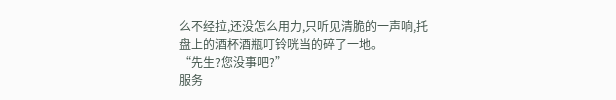么不经拉,还没怎么用力,只听见清脆的一声响,托盘上的酒杯酒瓶叮铃咣当的碎了一地。
“先生?您没事吧?”
服务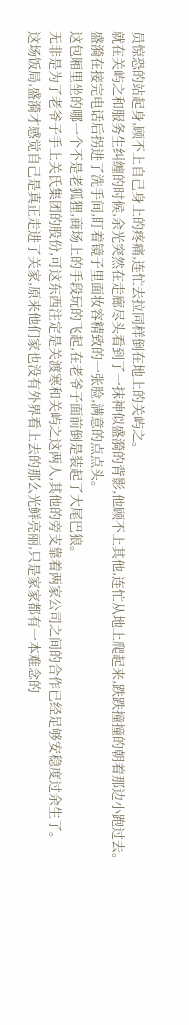员惊恐的站起身,顾不上自己身上的疼痛,连忙去拉同样倒在地上的关屿之。
就在关屿之和服务生纠缠的时候,余光突然在走廊尽头看到了一抹神似盛漪的背影,他顾不上其他,连忙从地上爬起来,跌跌撞撞的朝着那边小跑过去。
盛漪在接完电话后拐进了洗手间,盯着镜子里面妆容精致的一张脸,满意的点点头。
这包厢里坐的哪一个不是老狐狸,商场上的手段玩的飞起,在老爷子面前倒是装起了大尾巴狼。
无非是为了老爷子手上关氏集团的股份,可这东西注定是关渡寒和关屿之这两人,其他的旁支靠着两家公司之间的合作已经足够安稳度过余生了。
这场饭局,盛漪才感觉自己是真正走进了关家,原来他们家也没有外界看上去的那么光鲜亮丽,只是家家都有一本难念的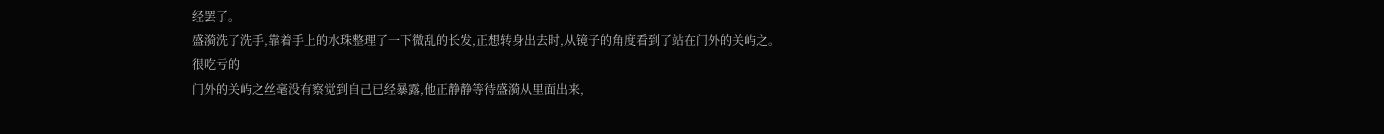经罢了。
盛漪洗了洗手,靠着手上的水珠整理了一下微乱的长发,正想转身出去时,从镜子的角度看到了站在门外的关屿之。
很吃亏的
门外的关屿之丝毫没有察觉到自己已经暴露,他正静静等待盛漪从里面出来,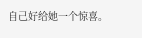自己好给她一个惊喜。